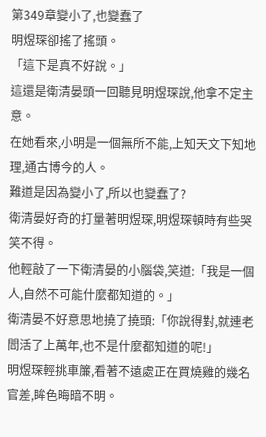第349章變小了,也變蠢了
明煜琛卻搖了搖頭。
「這下是真不好說。」
這還是衛清晏頭一回聽見明煜琛說,他拿不定主意。
在她看來,小明是一個無所不能,上知天文下知地理,通古博今的人。
難道是因為變小了,所以也變蠢了?
衛清晏好奇的打量著明煜琛,明煜琛頓時有些哭笑不得。
他輕敲了一下衛清晏的小腦袋,笑道:「我是一個人,自然不可能什麼都知道的。」
衛清晏不好意思地撓了撓頭:「你說得對,就連老閻活了上萬年,也不是什麼都知道的呢!」
明煜琛輕挑車簾,看著不遠處正在買燒雞的幾名官差,眸色晦暗不明。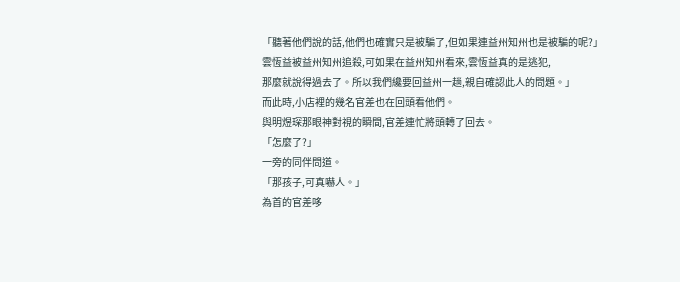「聽著他們說的話,他們也確實只是被騙了,但如果連益州知州也是被騙的呢?」
雲恆益被益州知州追殺,可如果在益州知州看來,雲恆益真的是逃犯,
那麼就說得過去了。所以我們纔要回益州一趟,親自確認此人的問題。」
而此時,小店裡的幾名官差也在回頭看他們。
與明煜琛那眼神對視的瞬間,官差連忙將頭轉了回去。
「怎麼了?」
一旁的同伴問道。
「那孩子,可真嚇人。」
為首的官差哆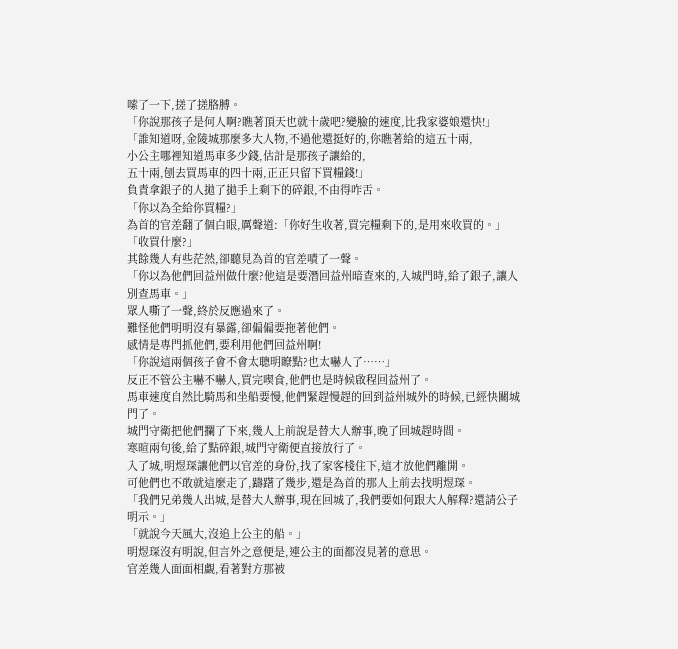嗦了一下,搓了搓胳膊。
「你說那孩子是何人啊?瞧著頂天也就十歲吧?變臉的速度,比我家婆娘還快!」
「誰知道呀,金陵城那麼多大人物,不過他還挺好的,你瞧著給的這五十兩,
小公主哪裡知道馬車多少錢,估計是那孩子讓給的,
五十兩,刨去買馬車的四十兩,正正只留下買糧錢!」
負責拿銀子的人拋了拋手上剩下的碎銀,不由得咋舌。
「你以為全給你買糧?」
為首的官差翻了個白眼,厲聲道:「你好生收著,買完糧剩下的,是用來收買的。」
「收買什麼?」
其餘幾人有些茫然,卻聽見為首的官差嘖了一聲。
「你以為他們回益州做什麼?他這是要潛回益州暗查來的,入城門時,給了銀子,讓人別查馬車。」
眾人嘶了一聲,終於反應過來了。
難怪他們明明沒有暴露,卻偏偏要拖著他們。
感情是專門抓他們,要利用他們回益州啊!
「你說這兩個孩子會不會太聰明瞭點?也太嚇人了……」
反正不管公主嚇不嚇人,買完喫食,他們也是時候啟程回益州了。
馬車速度自然比騎馬和坐船要慢,他們緊趕慢趕的回到益州城外的時候,已經快關城門了。
城門守衛把他們攔了下來,幾人上前說是替大人辦事,晚了回城趕時間。
寒暄兩句後,給了點碎銀,城門守衛便直接放行了。
入了城,明煜琛讓他們以官差的身份,找了家客棧住下,這才放他們離開。
可他們也不敢就這麼走了,躊躇了幾步,還是為首的那人上前去找明煜琛。
「我們兄弟幾人出城,是替大人辦事,現在回城了,我們要如何跟大人解釋?還請公子明示。」
「就說今天風大,沒追上公主的船。」
明煜琛沒有明說,但言外之意便是,連公主的面都沒見著的意思。
官差幾人面面相覷,看著對方那被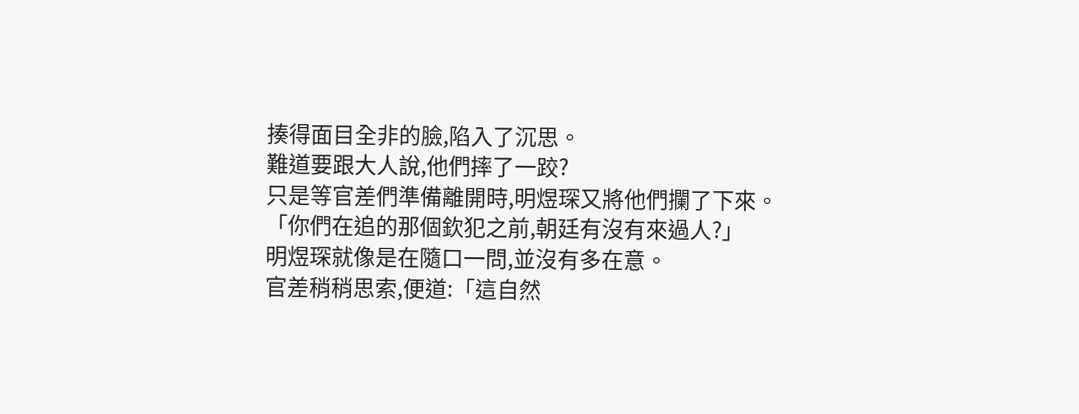揍得面目全非的臉,陷入了沉思。
難道要跟大人說,他們摔了一跤?
只是等官差們準備離開時,明煜琛又將他們攔了下來。
「你們在追的那個欽犯之前,朝廷有沒有來過人?」
明煜琛就像是在隨口一問,並沒有多在意。
官差稍稍思索,便道:「這自然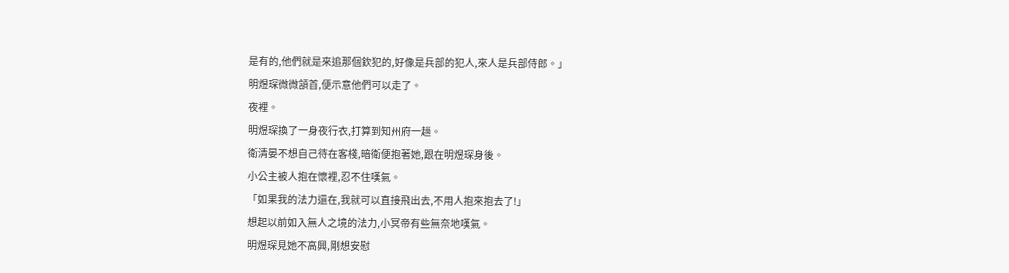是有的,他們就是來追那個欽犯的,好像是兵部的犯人,來人是兵部侍郎。」
明煜琛微微頷首,便示意他們可以走了。
夜裡。
明煜琛換了一身夜行衣,打算到知州府一趟。
衛清晏不想自己待在客棧,暗衛便抱著她,跟在明煜琛身後。
小公主被人抱在懷裡,忍不住嘆氣。
「如果我的法力還在,我就可以直接飛出去,不用人抱來抱去了!」
想起以前如入無人之境的法力,小冥帝有些無奈地嘆氣。
明煜琛見她不高興,剛想安慰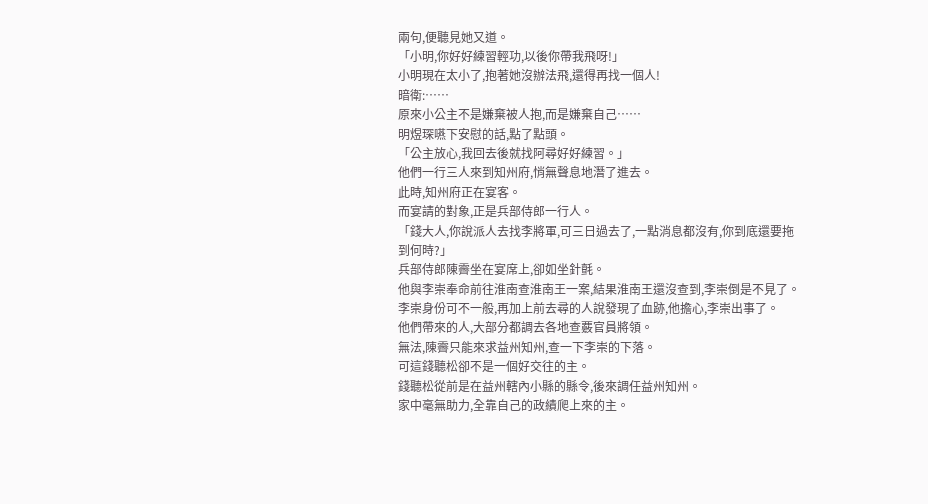兩句,便聽見她又道。
「小明,你好好練習輕功,以後你帶我飛呀!」
小明現在太小了,抱著她沒辦法飛,還得再找一個人!
暗衛:……
原來小公主不是嫌棄被人抱,而是嫌棄自己……
明煜琛嚥下安慰的話,點了點頭。
「公主放心,我回去後就找阿尋好好練習。」
他們一行三人來到知州府,悄無聲息地潛了進去。
此時,知州府正在宴客。
而宴請的對象,正是兵部侍郎一行人。
「錢大人,你說派人去找李將軍,可三日過去了,一點消息都沒有,你到底還要拖到何時?」
兵部侍郎陳霽坐在宴席上,卻如坐針氈。
他與李崇奉命前往淮南查淮南王一案,結果淮南王還沒查到,李崇倒是不見了。
李崇身份可不一般,再加上前去尋的人說發現了血跡,他擔心,李崇出事了。
他們帶來的人,大部分都調去各地查覈官員將領。
無法,陳霽只能來求益州知州,查一下李崇的下落。
可這錢聽松卻不是一個好交往的主。
錢聽松從前是在益州轄內小縣的縣令,後來調任益州知州。
家中毫無助力,全靠自己的政績爬上來的主。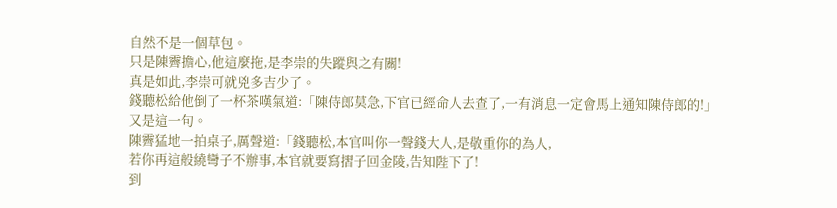自然不是一個草包。
只是陳霽擔心,他這麼拖,是李崇的失蹤與之有關!
真是如此,李崇可就兇多吉少了。
錢聽松給他倒了一杯茶嘆氣道:「陳侍郎莫急,下官已經命人去查了,一有消息一定會馬上通知陳侍郎的!」
又是這一句。
陳霽猛地一拍桌子,厲聲道:「錢聽松,本官叫你一聲錢大人,是敬重你的為人,
若你再這般繞彎子不辦事,本官就要寫摺子回金陵,告知陛下了!
到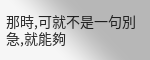那時,可就不是一句別急,就能夠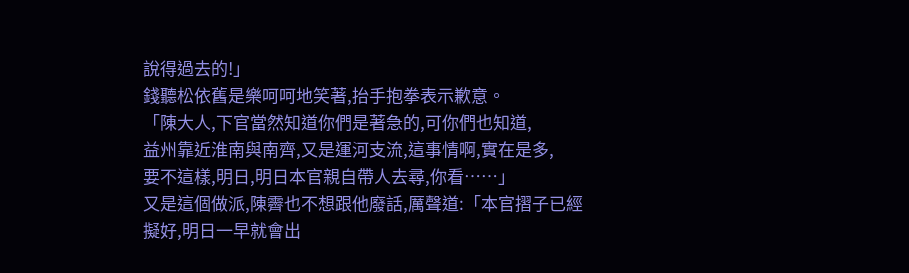說得過去的!」
錢聽松依舊是樂呵呵地笑著,抬手抱拳表示歉意。
「陳大人,下官當然知道你們是著急的,可你們也知道,
益州靠近淮南與南齊,又是運河支流,這事情啊,實在是多,
要不這樣,明日,明日本官親自帶人去尋,你看……」
又是這個做派,陳霽也不想跟他廢話,厲聲道:「本官摺子已經擬好,明日一早就會出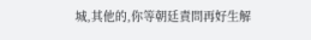城,其他的,你等朝廷責問再好生解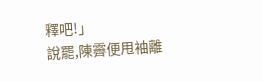釋吧!」
說罷,陳霽便甩袖離